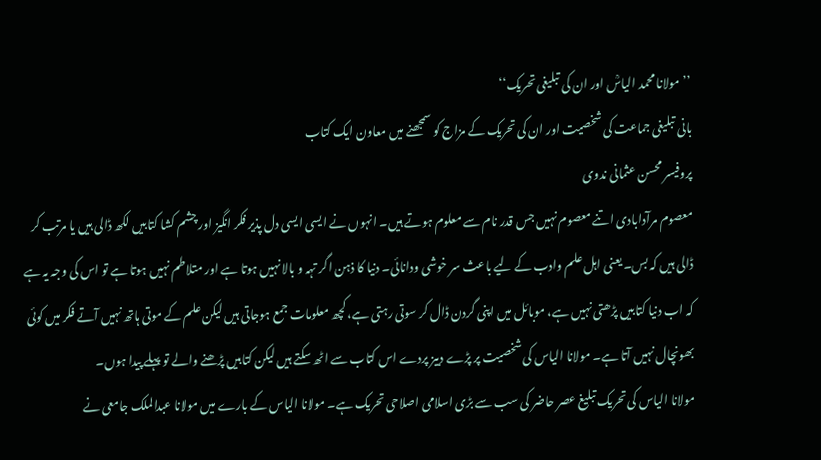’’مولانا محمد الیاسؒ اور ان کی تبلیغی تحریک‘‘
بانی تبلیغی جماعت کی شخصیت اور ان کی تحریک کے مزاج کو سمجھنے میں معاون ایک کتاب
پروفیسر محسن عثمانی ندوی
معصوم مرآدابادی اتنے معصوم نہیں جس قدر نام سے معلوم ہوتے ہیں۔ انہوں نے ایسی ایسی دل پذیر فکر انگیز اور چشم کشا کتابیں لکھ ڈالی ہیں یا مرتب کر ڈالی ہیں کہ بس۔ یعنی اہل علم وادب کے لیے باعث سر خوشی ودانائی۔ دنیا کا ذہن اگر تہہ و بالا نہیں ہوتا ہے اور متلاطم نہیں ہوتا ہے تو اس کی وجہ یہ ہے کہ اب دنیا کتابیں پڑھتی نہیں ہے، موبائل میں اپنی گردن ڈال کر سوتی رہتی ہے، کچھ معلومات جمع ہوجاتی ہیں لیکن علم کے موتی ہاتھ نہیں آتے فکر میں کوئی بھونچال نہیں آتا ہے۔ مولانا الیاس کی شخصیت پر پڑے دبیز پردے اس کتاب سے اٹھ سکتے ہیں لیکن کتابیں پڑھنے والے تو پہلے پیدا ہوں۔
مولانا الیاس کی تحریک تبلیغ عصر حاضر کی سب سے بڑی اسلامی اصلاحی تحریک ہے۔ مولانا الیاس کے بارے میں مولانا عبدالملک جامعی نے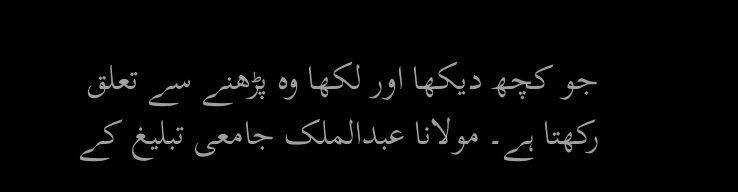جو کچھ دیکھا اور لکھا وہ پڑھنے سے تعلق رکھتا ہے۔ مولانا عبدالملک جامعی تبلیغ کے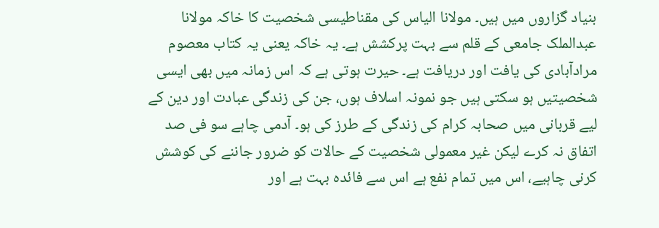بنیاد گزاروں میں ہیں۔ مولانا الیاس کی مقناطیسی شخصیت کا خاکہ مولانا عبدالملک جامعی کے قلم سے بہت پرکشش ہے۔ یہ خاکہ یعنی یہ کتاب معصوم مرادآبادی کی یافت اور دریافت ہے۔ حیرت ہوتی ہے کہ اس زمانہ میں بھی ایسی شخصیتیں ہو سکتی ہیں جو نمونہ اسلاف ہوں، جن کی زندگی عبادت اور دین کے لیے قربانی میں صحابہ کرام کی زندگی کے طرز کی ہو۔ آدمی چاہے سو فی صد اتفاق نہ کرے لیکن غیر معمولی شخصیت کے حالات کو ضرور جاننے کی کوشش کرنی چاہیے، اس میں تمام نفع ہے اس سے فائدہ بہت ہے اور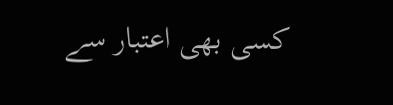کسی بھی اعتبار سے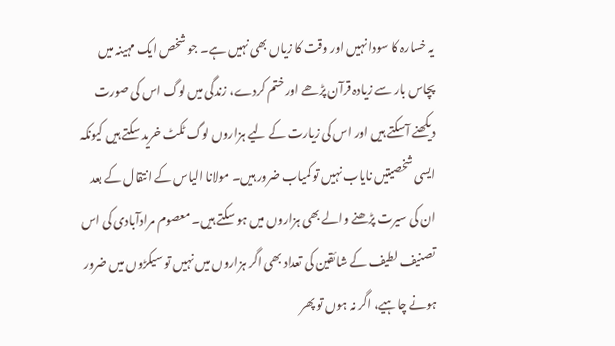یہ خسارہ کا سودا نہیں اور وقت کا زیاں بھی نہیں ہے۔ جو شخص ایک مہینہ میں پچاس بار سے زیادہ قرآن پڑھے اور ختم کردے، زندگی میں لوگ اس کی صورت دیکھنے آسکتے ہیں اور اس کی زیارت کے لیے ہزاروں لوگ ٹکٹ خرید سکتے ہیں کیونکہ ایسی شخصیتیں نایاب نہیں تو کمیاب ضرور ہیں۔ مولانا الیاس کے انتقال کے بعد ان کی سیرت پڑھنے والے بھی ہزاروں میں ہو سکتے ہیں۔ معصوم مرادآبادی کی اس تصنیف لطیف کے شائقین کی تعداد بھی اگر ہزاروں میں نہیں تو سیکڑوں میں ضرور ہونے چاہیے، اگر نہ ہوں تو پھر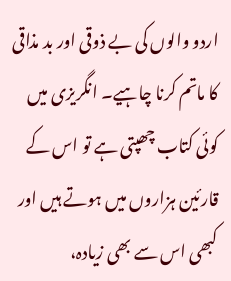اردو والوں کی بے ذوقی اور بد مذاقی کا ماتم کرنا چاہیے۔ انگریزی میں کوئی کتاب چھپتی ہے تو اس کے قارئین ہزاروں میں ہوتے ہیں اور کبھی اس سے بھی زیادہ،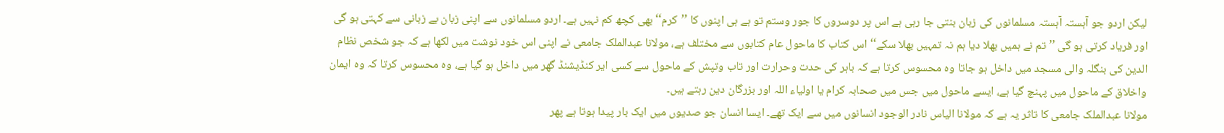لیکن اردو جو آہستہ آہستہ مسلمانوں کی زبان بنتی جا رہی ہے اس پر دوسروں کا جور وستم تو ہے ہی اپنوں کا ’’کرم‘‘ بھی کچھ کم نہیں ہے۔ اردو مسلمانوں سے اپنی زبان بے زبانی سے کہتی ہو گی اور فریاد کرتی ہو گی ’’تم نے ہمیں بھلا دیا ہم نہ تمہیں بھلا سکے‘‘ اس کتاب کا ماحول عام کتابوں سے مختلف ہے، مولانا عبدالملک جامعی نے اپنی اس خود نوشت میں لکھا ہے کہ جو شخص نظام الدین کی بنگلہ والی مسجد میں داخل ہو جاتا وہ محسوس کرتا ہے کہ باہر کی حدت وحرارت اور تاب وتپش کے ماحول سے کسی ایر کنڈیشنڈ گھر میں داخل ہو گیا ہے، وہ محسوس کرتا کہ وہ ایمان واخلاق کے ماحول میں پہنچ گیا ہے، ایسے ماحول میں جس میں صحابہ کرام یا اولیاء اللہ اور بزرگان دین رہتے ہیں۔
مولانا عبدالملک جامعی کا تاثر یہ ہے کہ مولانا الیاس نادر الوجود انسانوں میں سے ایک تھے۔ ایسا انسان جو صدیوں میں ایک بار پیدا ہوتا ہے پھر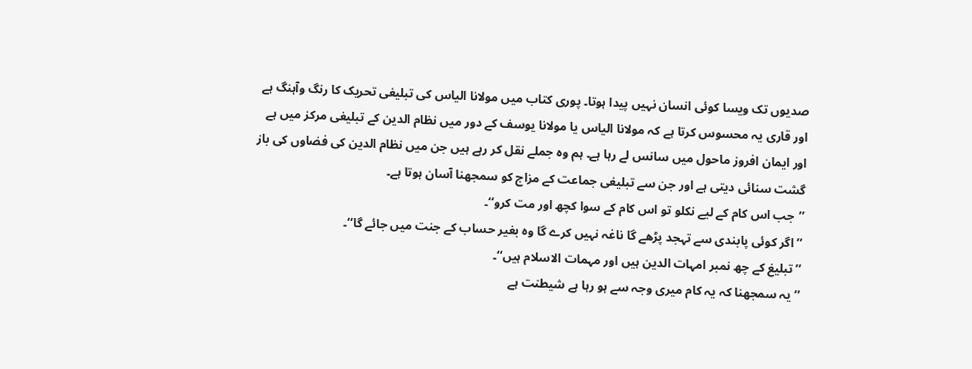صدیوں تک ویسا کوئی انسان نہیں پیدا ہوتا۔ پوری کتاب میں مولانا الیاس کی تبلیغی تحریک کا رنگ وآہنگ ہے اور قاری یہ محسوس کرتا ہے کہ مولانا الیاس یا مولانا یوسف کے دور میں نظام الدین کے تبلیغی مرکز میں ہے اور ایمان افروز ماحول میں سانس لے رہا ہے۔ ہم وہ جملے نقل کر رہے ہیں جن میں نظام الدین کی فضاوں کی باز گشت سنائی دیتی ہے اور جن سے تبلیغی جماعت کے مزاج کو سمجھنا آسان ہوتا ہے۔
’’جب اس کام کے لیے نکلو تو اس کام کے سوا کچھ اور مت کرو‘‘۔
’’ اگر کوئی پابندی سے تہجد پڑھے گا ناغہ نہیں کرے گا وہ بغیر حساب کے جنت میں جائے گا‘‘۔
’’ تبلیغ کے چھ نمبر امہات الدین ہیں اور مہمات الاسلام ہیں‘‘۔
’’ یہ سمجھنا کہ یہ کام میری وجہ سے ہو رہا ہے شیطنت ہے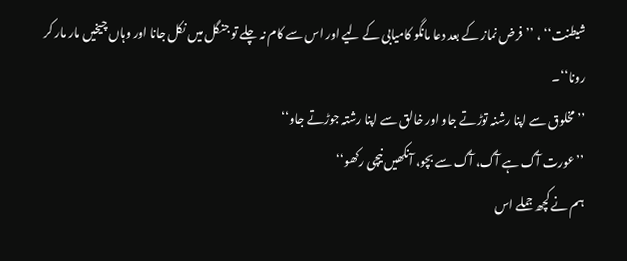شیطنت‘‘ ، ’’فرض نماز کے بعد دعا مانگو کامیابی کے لیے اور اس سے کام نہ چلے تو جنگل میں نکل جانا اور وہاں چیخیں مار مار کر رونا‘‘۔
’’ مخلوق سے اپنا رشنہ توڑتے جاو اور خالق سے اپنا رشتہ جوڑتے جاو‘‘
’’عورت آگ ہے آگ، آگ سے بچو، آنکھیں نیچی رکھو‘‘
ہم نے کچھ جملے اس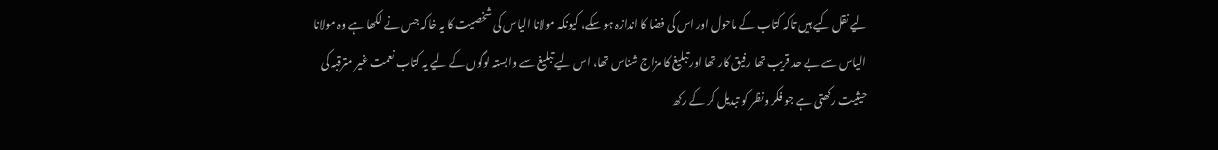لیے نقل کیے ہیں تاکہ کتاب کے ماحول اور اس کی فضا کا اندازہ ہو سکے، کیونکہ مولانا الیاس کی شخصیت کا یہ خاکہ جس نے لکھا ہے وہ مولانا الیاس سے بے حد قریب تھا رفیق کار تھا اور تبلیغ کا مزاج شناس تھا، اس لیے تبلیغ سے وابستہ لوگوں کے لیے یہ کتاب نعمت غیر مترقبہ کی حیثیت رکھتی ہے جو فکر ونظر کو تبدیل کر کے رکھ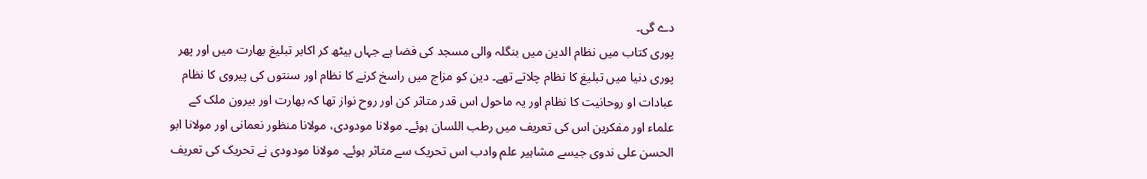دے گی۔
پوری کتاب میں نظام الدین میں بنگلہ والی مسجد کی فضا ہے جہاں بیٹھ کر اکابر تبلیغ بھارت میں اور پھر پوری دنیا میں تبلیغ کا نظام چلاتے تھے۔ دین کو مزاج میں راسخ کرنے کا نظام اور سنتوں کی پیروی کا نظام عبادات او روحانیت کا نظام اور یہ ماحول اس قدر متاثر کن اور روح نواز تھا کہ بھارت اور بیرون ملک کے علماء اور مفکرین اس کی تعریف میں رطب اللسان ہوئے۔ مولانا مودودی، مولانا منظور نعمانی اور مولانا ابو الحسن علی ندوی جیسے مشاہیر علم وادب اس تحریک سے متاثر ہوئے۔ مولانا مودودی نے تحریک کی تعریف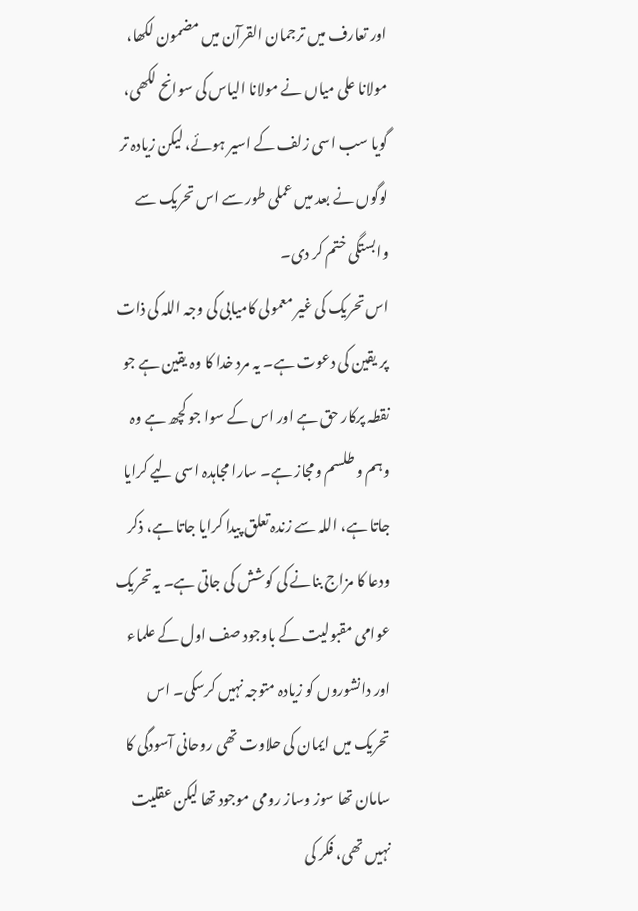اور تعارف میں ترجمان القرآن میں مضمون لکھا، مولانا علی میاں نے مولانا الیاس کی سوانح لکھی، گویا سب اسی زلف کے اسیر ہوئے، لیکن زیادہ تر لوگوں نے بعد میں عملی طور سے اس تحریک سے وابستگی ختم کر دی۔
اس تحریک کی غیر معمولی کامیابی کی وجہ اللہ کی ذات پر یقین کی دعوت ہے۔ یہ مرد خدا کا وہ یقین ہے جو نقطہ پرکار حق ہے اور اس کے سوا جو کچھ ہے وہ وہم و طلسم ومجاز ہے۔ سارا مجاہدہ اسی لیے کرایا جاتا ہے، اللہ سے زندہ تعلق پیدا کرایا جاتا ہے، ذکر ودعا کا مزاج بنانے کی کوشش کی جاتی ہے۔ یہ تحریک عوامی مقبولیت کے باوجود صف اول کے علماء اور دانشوروں کو زیادہ متوجہ نہیں کرسکی۔ اس تحریک میں ایمان کی حلاوت تھی روحانی آسودگی کا سامان تھا سوز وساز رومی موجود تھا لیکن عقلیت نہیں تھی، فکر کی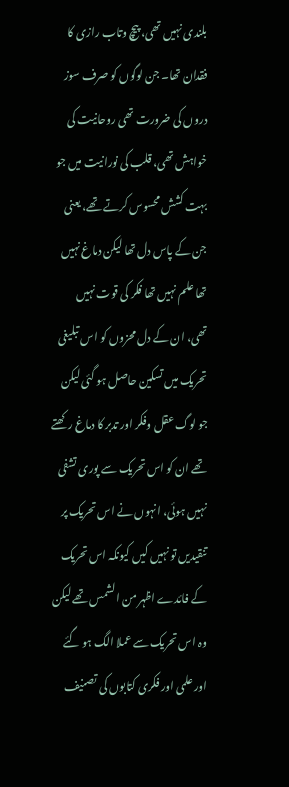بلندی نہیں تھی، پیچ وتاب رازی کا فقدان تھا۔ جن لوگوں کو صرف سوز دروں کی ضرورت تھی روحانیت کی خواہش تھی، قلب کی نورانیت میں جو بہت کشش محسوس کرتے تھے، یعنی جن کے پاس دل تھا لیکن دماغ نہیں تھا علم نہیں تھا فکر کی قوت نہیں تھی، ان کے دل محزوں کو اس تبلیغی تحریک میں تسکین حاصل ہو گئی لیکن جو لوگ عقل وفکر اور تدبر کا دماغ رکھتے تھے ان کو اس تحریک سے پوری تشفی نہیں ہوئی، انہوں نے اس تحریک پر تنقیدیں تو نہیں کیں کیونکہ اس تحریک کے فائدے اظہر من الشمس تھے لیکن وہ اس تحریک سے عملا الگ ہو گئے اور علمی اور فکری کتابوں کی تصنیف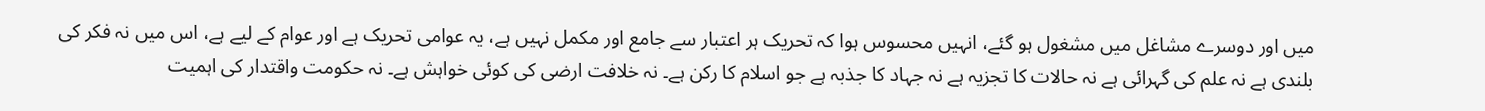میں اور دوسرے مشاغل میں مشغول ہو گئے، انہیں محسوس ہوا کہ تحریک ہر اعتبار سے جامع اور مکمل نہیں ہے، یہ عوامی تحریک ہے اور عوام کے لیے ہے، اس میں نہ فکر کی بلندی ہے نہ علم کی گہرائی ہے نہ حالات کا تجزیہ ہے نہ جہاد کا جذبہ ہے جو اسلام کا رکن ہے۔ نہ خلافت ارضی کی کوئی خواہش ہے۔ نہ حکومت واقتدار کی اہمیت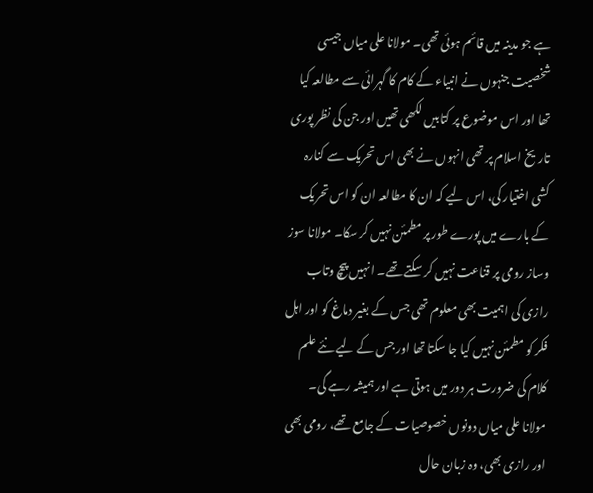ہے جو مدینہ میں قائم ہوئی تھی۔ مولانا علی میاں جیسی شخصیت جنہوں نے انبیاء کے کام کا گہرائی سے مطالعہ کیا تھا اور اس موضوع پر کتابیں لکھی تھیں اور جن کی نظر پوری تاریخ اسلام پر تھی انہوں نے بھی اس تحریک سے کنارہ کشی اختیار کی، اس لیے کہ ان کا مطالعہ ان کو اس تحریک کے بارے میں پورے طور پر مطمئن نہیں کر سکا۔ مولانا سوز وساز رومی پر قناعت نہیں کر سکتے تھے۔ انہیں پیچ وتاب رازی کی اہمیت بھی معلوم تھی جس کے بغیر دماغ کو اور اہل فکر کو مطمئن نہیں کیا جا سکتا تھا اور جس کے لیے نئے علم کلام کی ضرورت ہر دور میں ہوتی ہے اور ہمیشہ رہے گی۔ مولانا علی میاں دونوں خصوصیات کے جامع تھے، رومی بھی اور رازی بھی، وہ زبان حال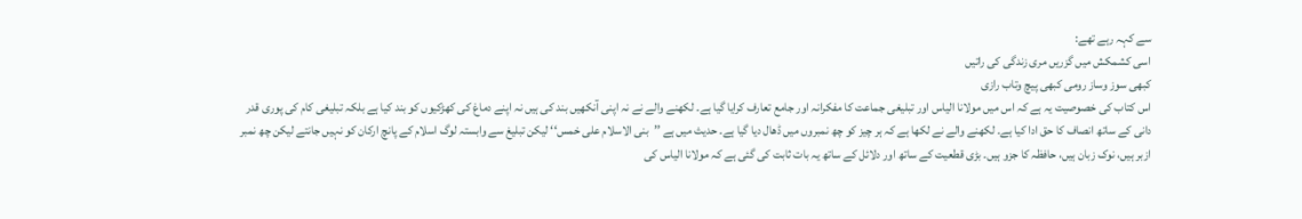سے کہہ رہے تھے:
اسی کشمکش میں گزریں مری زندگی کی راتیں
کبھی سوز وساز رومی کبھی پیچ وتاب رازی
اس کتاب کی خصوصیت یہ ہے کہ اس میں مولانا الیاس اور تبلیغی جماعت کا مفکرانہ اور جامع تعارف کرایا گیا ہے۔ لکھنے والے نے نہ اپنی آنکھیں بند کی ہیں نہ اپنے دماغ کی کھڑکیوں کو بند کیا ہے بلکہ تبلیغی کام کی پوری قدر دانی کے ساتھ انصاف کا حق ادا کیا ہے۔ لکھنے والے نے لکھا ہے کہ ہر چیز کو چھ نمبروں میں ڈھال دیا گیا ہے۔ حدیث میں ہے ’’بنی الاسلام علی خمس‘‘ لیکن تبلیغ سے وابستہ لوگ اسلام کے پانچ ارکان کو نہیں جانتے لیکن چھ نمبر ازبر ہیں، نوک زبان ہیں، حافظہ کا جزو ہیں۔ بڑی قطعیت کے ساتھ اور دلائل کے ساتھ یہ بات ثابت کی گئی ہے کہ مولانا الیاس کی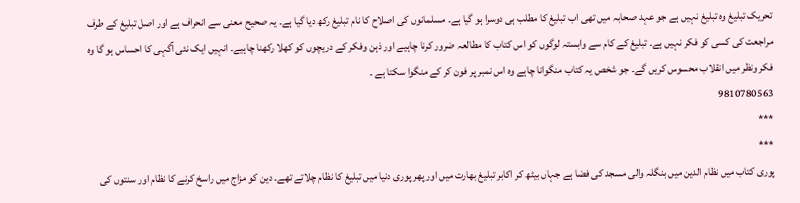تحریک تبلیغ وہ تبلیغ نہیں ہے جو عہد صحابہ میں تھی اب تبلیغ کا مطلب ہی دوسرا ہو گیا ہے۔ مسلمانوں کی اصلاح کا نام تبلیغ رکھ دیا گیا ہے۔ یہ صحیح معنی سے انحراف ہے اور اصل تبلیغ کے طرف مراجعت کی کسی کو فکر نہیں ہے۔ تبلیغ کے کام سے وابستہ لوگوں کو اس کتاب کا مطالعہ ضرور کرنا چاہیے اور ذہن وفکر کے دریچوں کو کھلا رکھنا چاہیے۔ انہیں ایک نئی آگہی کا احساس ہو گا وہ فکر ونظر میں انقلاب محسوس کریں گے۔ جو شخص یہ کتاب منگوانا چاہے وہ اس نمبر پر فون کر کے منگوا سکتا ہے ۔
9810780563
***
***
پوری کتاب میں نظام الدین میں بنگلہ والی مسجد کی فضا ہے جہاں بیٹھ کر اکابر تبلیغ بھارت میں اور پھر پوری دنیا میں تبلیغ کا نظام چلاتے تھے۔ دین کو مزاج میں راسخ کرنے کا نظام اور سنتوں کی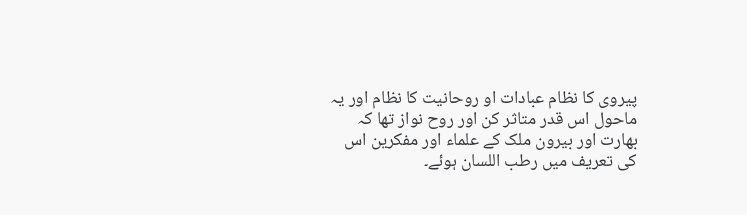پیروی کا نظام عبادات او روحانیت کا نظام اور یہ ماحول اس قدر متاثر کن اور روح نواز تھا کہ بھارت اور بیرون ملک کے علماء اور مفکرین اس کی تعریف میں رطب اللسان ہوئے۔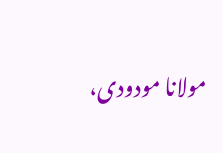مولانا مودودی،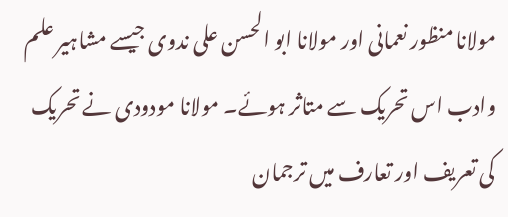مولانا منظور نعمانی اور مولانا ابو الحسن علی ندوی جیسے مشاہیر علم وادب اس تحریک سے متاثر ہوئے۔ مولانا مودودی نے تحریک کی تعریف اور تعارف میں ترجمان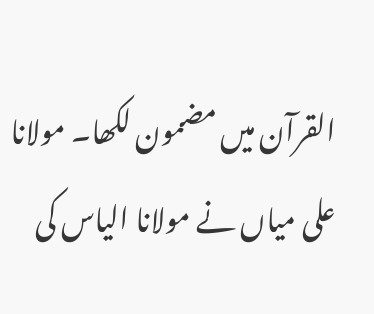القرآن میں مضمون لکھا۔ مولانا علی میاں نے مولانا الیاس کی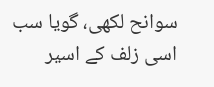سوانح لکھی، گویا سب اسی زلف کے اسیر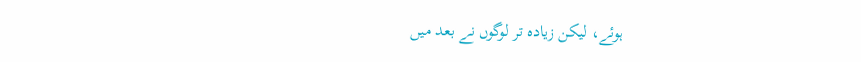ہوئے، لیکن زیادہ تر لوگوں نے بعد میں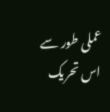عملی طور سے اس تحریک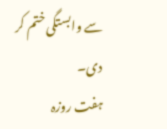سے وابستگی ختم کر دی۔
ہفت روزہ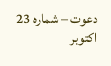دعوت – شمارہ 23 اکتوبر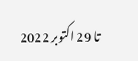تا 29 اکتوبر 2022